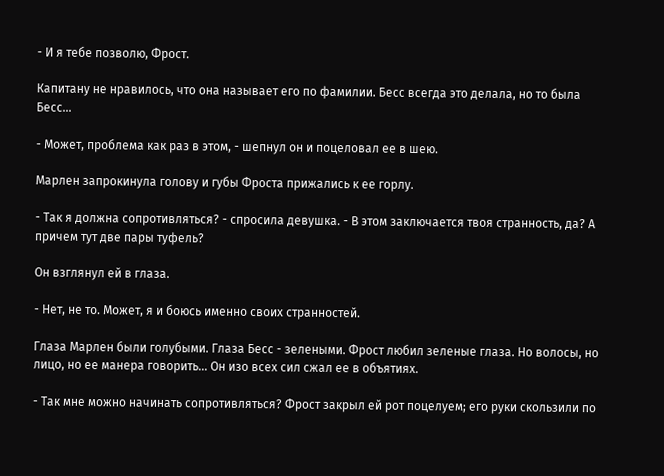- И я тебе позволю, Фрост.

Капитану не нравилось, что она называет его по фамилии. Бесс всегда это делала, но то была Бесс...

- Может, проблема как раз в этом, - шепнул он и поцеловал ее в шею.

Марлен запрокинула голову и губы Фроста прижались к ее горлу.

- Так я должна сопротивляться? - спросила девушка. - В этом заключается твоя странность, да? А причем тут две пары туфель?

Он взглянул ей в глаза.

- Нет, не то. Может, я и боюсь именно своих странностей.

Глаза Марлен были голубыми. Глаза Бесс - зелеными. Фрост любил зеленые глаза. Но волосы, но лицо, но ее манера говорить... Он изо всех сил сжал ее в объятиях.

- Так мне можно начинать сопротивляться? Фрост закрыл ей рот поцелуем; его руки скользили по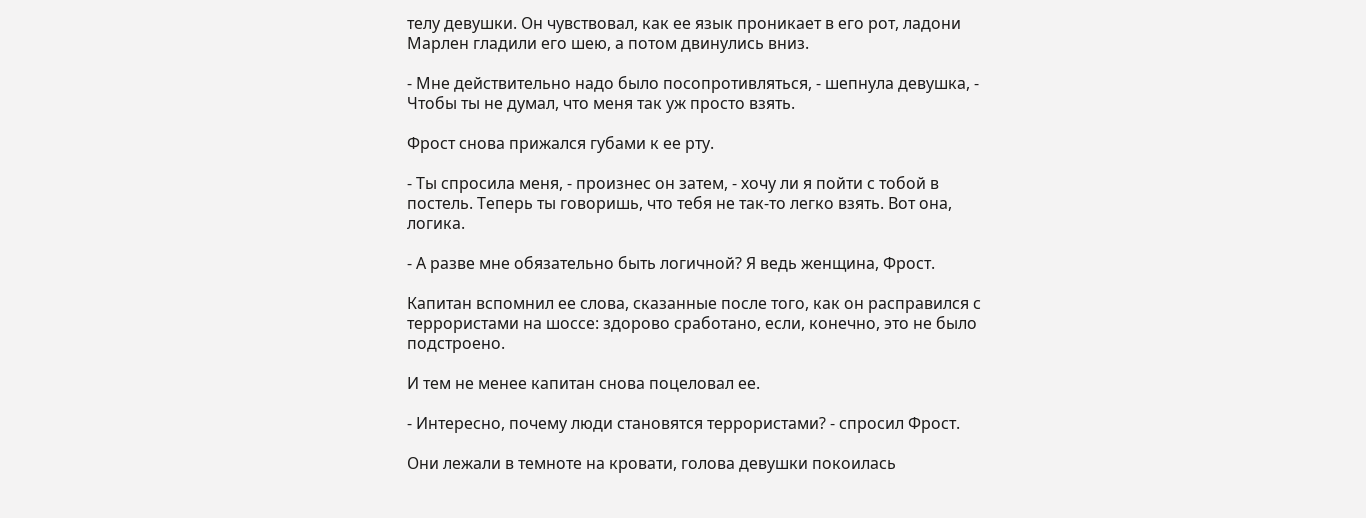телу девушки. Он чувствовал, как ее язык проникает в его рот, ладони Марлен гладили его шею, а потом двинулись вниз.

- Мне действительно надо было посопротивляться, - шепнула девушка, - Чтобы ты не думал, что меня так уж просто взять.

Фрост снова прижался губами к ее рту.

- Ты спросила меня, - произнес он затем, - хочу ли я пойти с тобой в постель. Теперь ты говоришь, что тебя не так-то легко взять. Вот она, логика.

- А разве мне обязательно быть логичной? Я ведь женщина, Фрост.

Капитан вспомнил ее слова, сказанные после того, как он расправился с террористами на шоссе: здорово сработано, если, конечно, это не было подстроено.

И тем не менее капитан снова поцеловал ее.

- Интересно, почему люди становятся террористами? - спросил Фрост.

Они лежали в темноте на кровати, голова девушки покоилась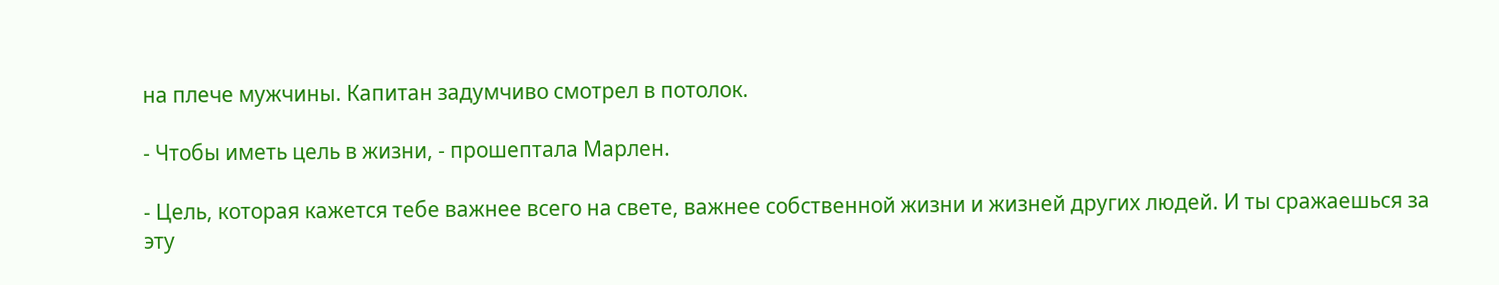на плече мужчины. Капитан задумчиво смотрел в потолок.

- Чтобы иметь цель в жизни, - прошептала Марлен.

- Цель, которая кажется тебе важнее всего на свете, важнее собственной жизни и жизней других людей. И ты сражаешься за эту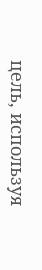цель, используя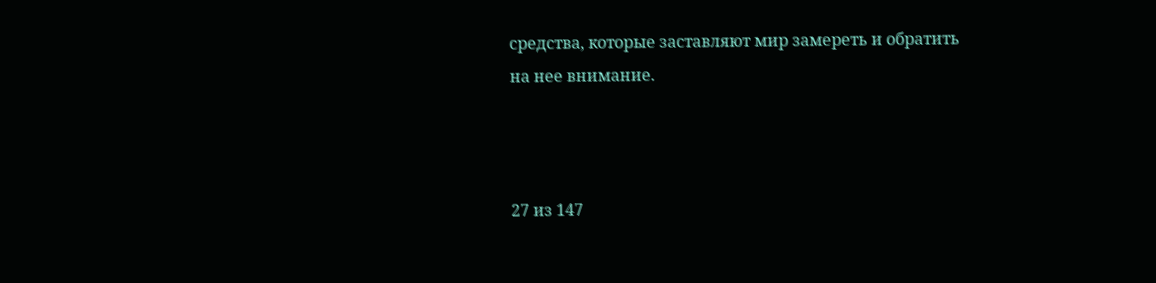средства, которые заставляют мир замереть и обратить на нее внимание.



27 из 147